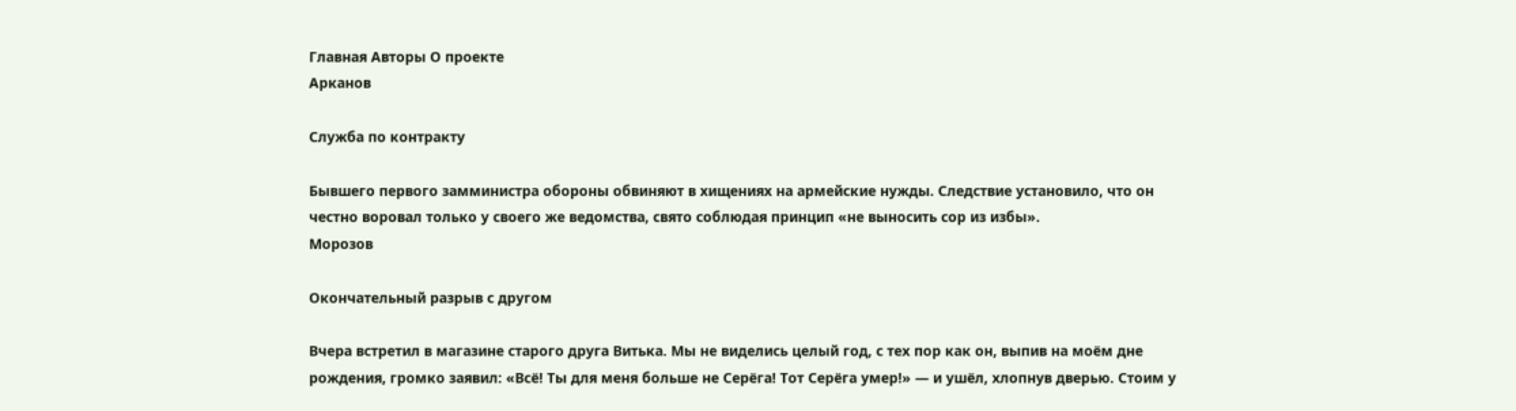Главная Авторы О проекте
Арканов

Служба по контракту

Бывшего первого замминистра обороны обвиняют в хищениях на армейские нужды. Следствие установило, что он честно воровал только у своего же ведомства, свято соблюдая принцип «не выносить сор из избы».
Морозов

Окончательный разрыв с другом

Вчера встретил в магазине старого друга Витька. Мы не виделись целый год, с тех пор как он, выпив на моём дне рождения, громко заявил: «Всё! Ты для меня больше не Серёга! Тот Серёга умер!» — и ушёл, хлопнув дверью. Стоим у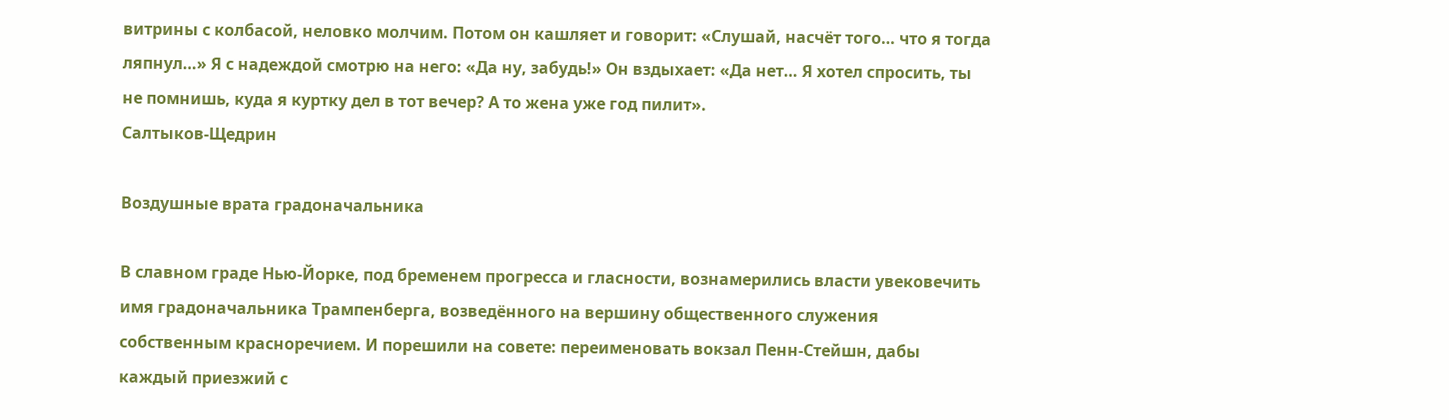витрины с колбасой, неловко молчим. Потом он кашляет и говорит: «Слушай, насчёт того… что я тогда ляпнул…» Я с надеждой смотрю на него: «Да ну, забудь!» Он вздыхает: «Да нет… Я хотел спросить, ты не помнишь, куда я куртку дел в тот вечер? А то жена уже год пилит».
Салтыков-Щедрин

Воздушные врата градоначальника

В славном граде Нью-Йорке, под бременем прогресса и гласности, вознамерились власти увековечить имя градоначальника Трампенберга, возведённого на вершину общественного служения собственным красноречием. И порешили на совете: переименовать вокзал Пенн-Стейшн, дабы каждый приезжий с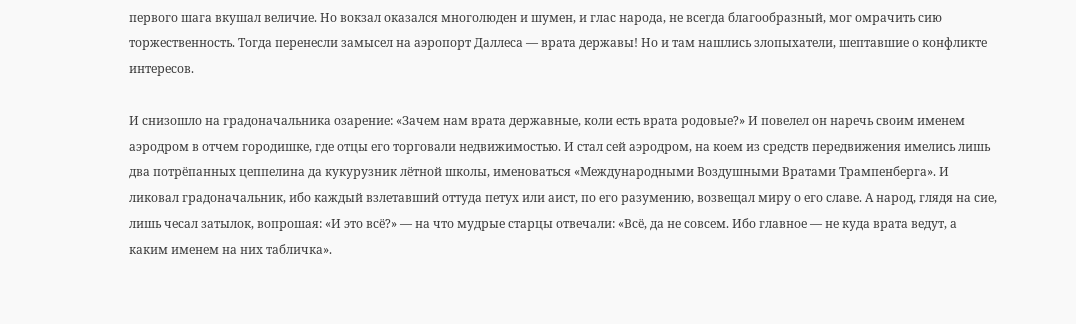первого шага вкушал величие. Но вокзал оказался многолюден и шумен, и глас народа, не всегда благообразный, мог омрачить сию торжественность. Тогда перенесли замысел на аэропорт Даллеса — врата державы! Но и там нашлись злопыхатели, шептавшие о конфликте интересов.

И снизошло на градоначальника озарение: «Зачем нам врата державные, коли есть врата родовые?» И повелел он наречь своим именем аэродром в отчем городишке, где отцы его торговали недвижимостью. И стал сей аэродром, на коем из средств передвижения имелись лишь два потрёпанных цеппелина да кукурузник лётной школы, именоваться «Международными Воздушными Вратами Трампенберга». И ликовал градоначальник, ибо каждый взлетавший оттуда петух или аист, по его разумению, возвещал миру о его славе. А народ, глядя на сие, лишь чесал затылок, вопрошая: «И это всё?» — на что мудрые старцы отвечали: «Всё, да не совсем. Ибо главное — не куда врата ведут, а каким именем на них табличка».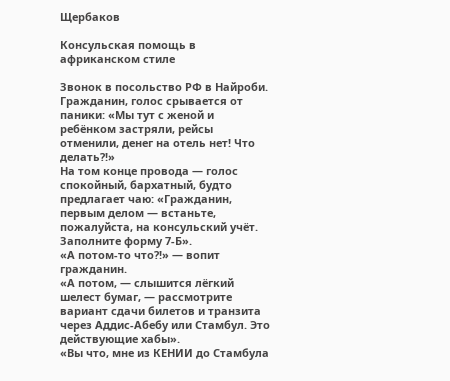Щербаков

Консульская помощь в африканском стиле

Звонок в посольство РФ в Найроби. Гражданин, голос срывается от паники: «Мы тут с женой и ребёнком застряли, рейсы отменили, денег на отель нет! Что делать?!»
На том конце провода — голос спокойный, бархатный, будто предлагает чаю: «Гражданин, первым делом — встаньте, пожалуйста, на консульский учёт. Заполните форму 7-Б».
«А потом-то что?!» — вопит гражданин.
«А потом, — слышится лёгкий шелест бумаг, — рассмотрите вариант сдачи билетов и транзита через Аддис-Абебу или Стамбул. Это действующие хабы».
«Вы что, мне из КЕНИИ до Стамбула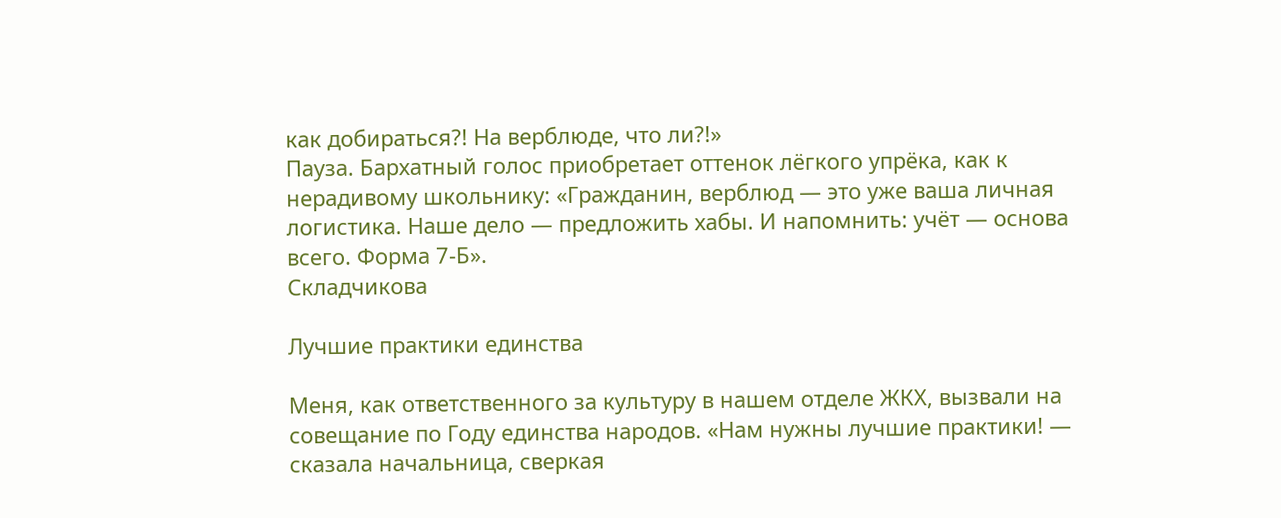как добираться?! На верблюде, что ли?!»
Пауза. Бархатный голос приобретает оттенок лёгкого упрёка, как к нерадивому школьнику: «Гражданин, верблюд — это уже ваша личная логистика. Наше дело — предложить хабы. И напомнить: учёт — основа всего. Форма 7-Б».
Складчикова

Лучшие практики единства

Меня, как ответственного за культуру в нашем отделе ЖКХ, вызвали на совещание по Году единства народов. «Нам нужны лучшие практики! — сказала начальница, сверкая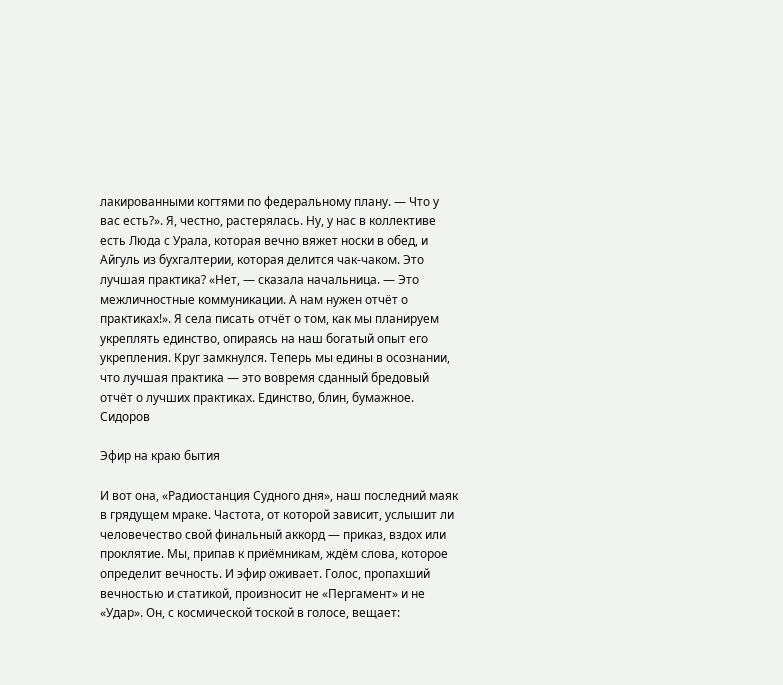лакированными когтями по федеральному плану. — Что у вас есть?». Я, честно, растерялась. Ну, у нас в коллективе есть Люда с Урала, которая вечно вяжет носки в обед, и Айгуль из бухгалтерии, которая делится чак-чаком. Это лучшая практика? «Нет, — сказала начальница. — Это межличностные коммуникации. А нам нужен отчёт о практиках!». Я села писать отчёт о том, как мы планируем укреплять единство, опираясь на наш богатый опыт его укрепления. Круг замкнулся. Теперь мы едины в осознании, что лучшая практика — это вовремя сданный бредовый отчёт о лучших практиках. Единство, блин, бумажное.
Сидоров

Эфир на краю бытия

И вот она, «Радиостанция Судного дня», наш последний маяк в грядущем мраке. Частота, от которой зависит, услышит ли человечество свой финальный аккорд — приказ, вздох или проклятие. Мы, припав к приёмникам, ждём слова, которое определит вечность. И эфир оживает. Голос, пропахший вечностью и статикой, произносит не «Пергамент» и не «Удар». Он, с космической тоской в голосе, вещает: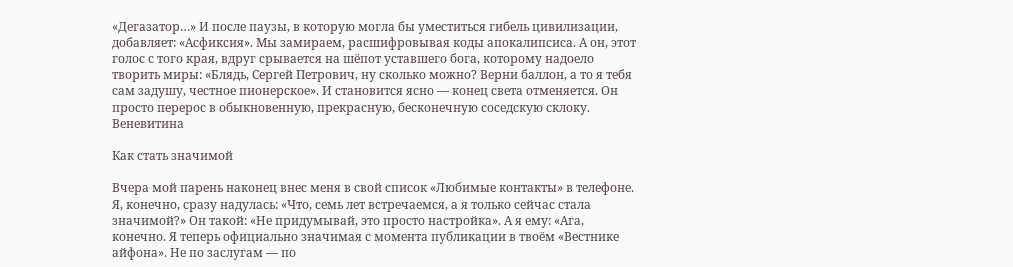«Дегазатор…» И после паузы, в которую могла бы уместиться гибель цивилизации, добавляет: «Асфиксия». Мы замираем, расшифровывая коды апокалипсиса. А он, этот голос с того края, вдруг срывается на шёпот уставшего бога, которому надоело творить миры: «Блядь, Сергей Петрович, ну сколько можно? Верни баллон, а то я тебя сам задушу, честное пионерское». И становится ясно — конец света отменяется. Он просто перерос в обыкновенную, прекрасную, бесконечную соседскую склоку.
Веневитина

Как стать значимой

Вчера мой парень наконец внес меня в свой список «Любимые контакты» в телефоне. Я, конечно, сразу надулась: «Что, семь лет встречаемся, а я только сейчас стала значимой?» Он такой: «Не придумывай, это просто настройка». А я ему: «Ага, конечно. Я теперь официально значимая с момента публикации в твоём «Вестнике айфона». Не по заслугам — по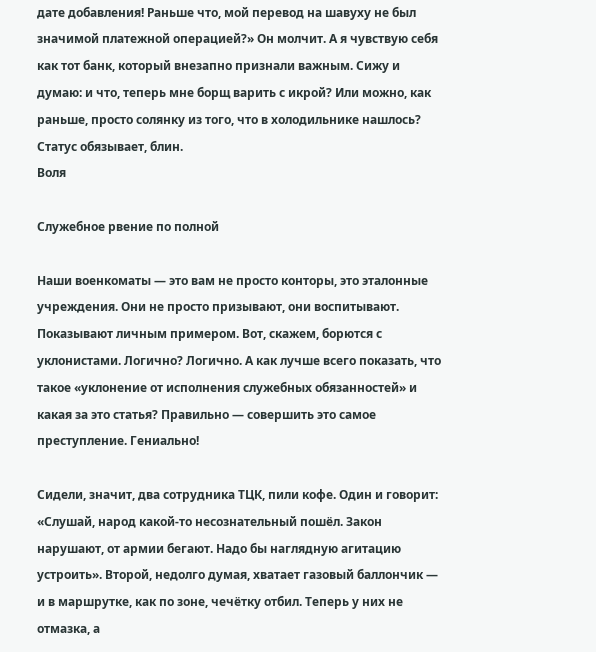дате добавления! Раньше что, мой перевод на шавуху не был значимой платежной операцией?» Он молчит. А я чувствую себя как тот банк, который внезапно признали важным. Сижу и думаю: и что, теперь мне борщ варить с икрой? Или можно, как раньше, просто солянку из того, что в холодильнике нашлось? Статус обязывает, блин.
Воля

Служебное рвение по полной

Наши военкоматы — это вам не просто конторы, это эталонные учреждения. Они не просто призывают, они воспитывают. Показывают личным примером. Вот, скажем, борются с уклонистами. Логично? Логично. А как лучше всего показать, что такое «уклонение от исполнения служебных обязанностей» и какая за это статья? Правильно — совершить это самое преступление. Гениально!

Сидели, значит, два сотрудника ТЦК, пили кофе. Один и говорит: «Слушай, народ какой-то несознательный пошёл. Закон нарушают, от армии бегают. Надо бы наглядную агитацию устроить». Второй, недолго думая, хватает газовый баллончик — и в маршрутке, как по зоне, чечётку отбил. Теперь у них не отмазка, а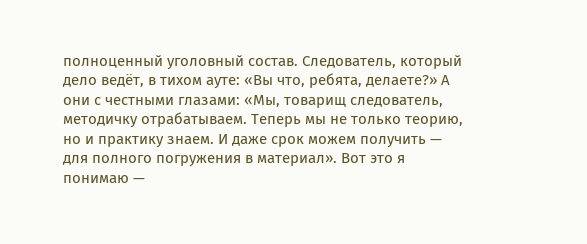полноценный уголовный состав. Следователь, который дело ведёт, в тихом ауте: «Вы что, ребята, делаете?» А они с честными глазами: «Мы, товарищ следователь, методичку отрабатываем. Теперь мы не только теорию, но и практику знаем. И даже срок можем получить — для полного погружения в материал». Вот это я понимаю —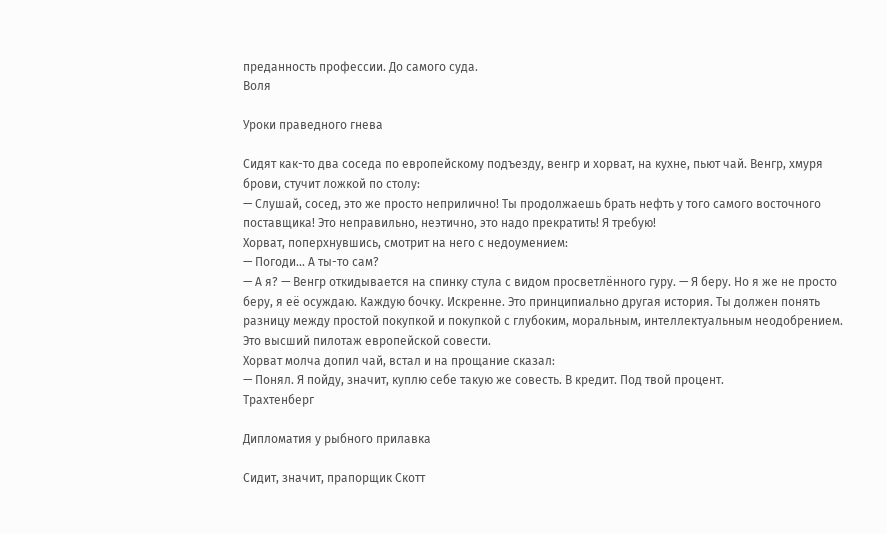преданность профессии. До самого суда.
Воля

Уроки праведного гнева

Сидят как-то два соседа по европейскому подъезду, венгр и хорват, на кухне, пьют чай. Венгр, хмуря брови, стучит ложкой по столу:
— Слушай, сосед, это же просто неприлично! Ты продолжаешь брать нефть у того самого восточного поставщика! Это неправильно, неэтично, это надо прекратить! Я требую!
Хорват, поперхнувшись, смотрит на него с недоумением:
— Погоди... А ты-то сам?
— А я? — Венгр откидывается на спинку стула с видом просветлённого гуру. — Я беру. Но я же не просто беру, я её осуждаю. Каждую бочку. Искренне. Это принципиально другая история. Ты должен понять разницу между простой покупкой и покупкой с глубоким, моральным, интеллектуальным неодобрением. Это высший пилотаж европейской совести.
Хорват молча допил чай, встал и на прощание сказал:
— Понял. Я пойду, значит, куплю себе такую же совесть. В кредит. Под твой процент.
Трахтенберг

Дипломатия у рыбного прилавка

Сидит, значит, прапорщик Скотт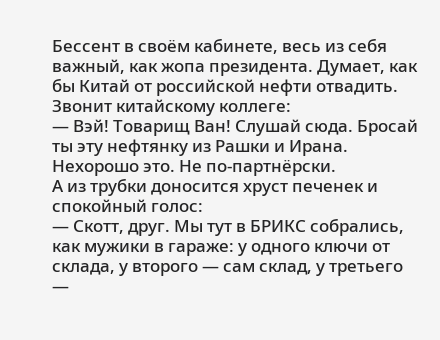Бессент в своём кабинете, весь из себя важный, как жопа президента. Думает, как бы Китай от российской нефти отвадить. Звонит китайскому коллеге:
— Вэй! Товарищ Ван! Слушай сюда. Бросай ты эту нефтянку из Рашки и Ирана. Нехорошо это. Не по-партнёрски.
А из трубки доносится хруст печенек и спокойный голос:
— Скотт, друг. Мы тут в БРИКС собрались, как мужики в гараже: у одного ключи от склада, у второго — сам склад, у третьего —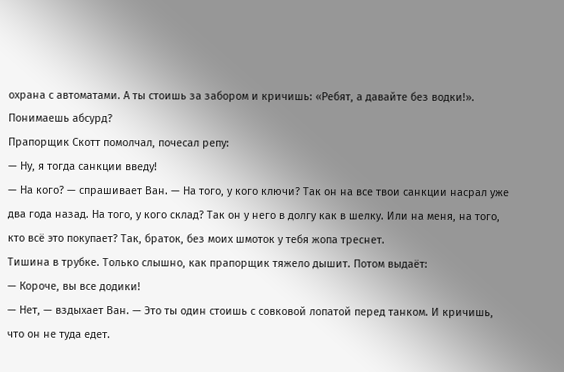охрана с автоматами. А ты стоишь за забором и кричишь: «Ребят, а давайте без водки!». Понимаешь абсурд?
Прапорщик Скотт помолчал, почесал репу:
— Ну, я тогда санкции введу!
— На кого? — спрашивает Ван. — На того, у кого ключи? Так он на все твои санкции насрал уже два года назад. На того, у кого склад? Так он у него в долгу как в шелку. Или на меня, на того, кто всё это покупает? Так, браток, без моих шмоток у тебя жопа треснет.
Тишина в трубке. Только слышно, как прапорщик тяжело дышит. Потом выдаёт:
— Короче, вы все додики!
— Нет, — вздыхает Ван. — Это ты один стоишь с совковой лопатой перед танком. И кричишь, что он не туда едет.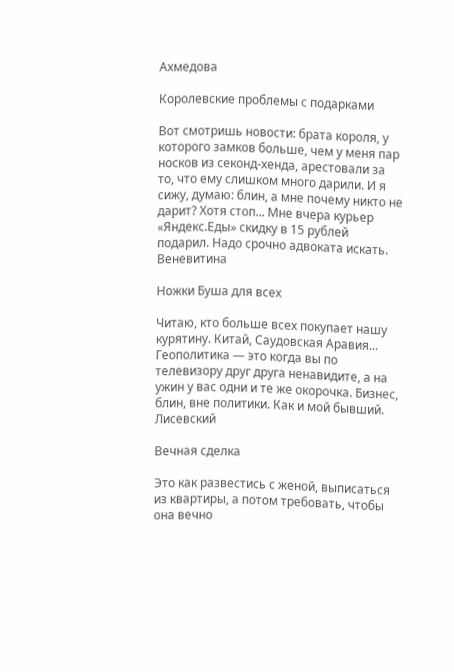Ахмедова

Королевские проблемы с подарками

Вот смотришь новости: брата короля, у которого замков больше, чем у меня пар носков из секонд-хенда, арестовали за то, что ему слишком много дарили. И я сижу, думаю: блин, а мне почему никто не дарит? Хотя стоп... Мне вчера курьер «Яндекс.Еды» скидку в 15 рублей подарил. Надо срочно адвоката искать.
Веневитина

Ножки Буша для всех

Читаю, кто больше всех покупает нашу курятину. Китай, Саудовская Аравия... Геополитика — это когда вы по телевизору друг друга ненавидите, а на ужин у вас одни и те же окорочка. Бизнес, блин, вне политики. Как и мой бывший.
Лисевский

Вечная сделка

Это как развестись с женой, выписаться из квартиры, а потом требовать, чтобы она вечно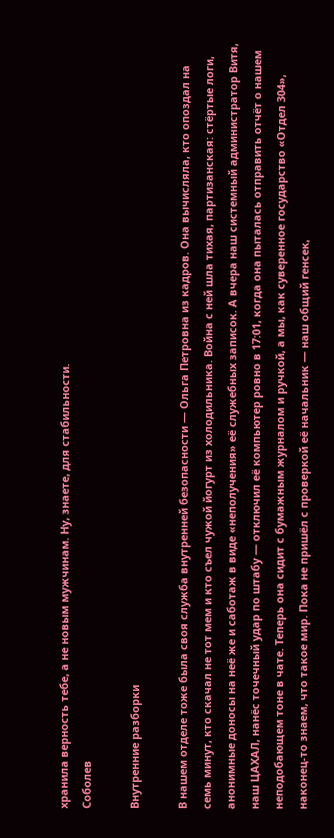хранила верность тебе, а не новым мужчинам. Ну, знаете, для стабильности.
Соболев

Внутренние разборки

В нашем отделе тоже была своя служба внутренней безопасности — Ольга Петровна из кадров. Она вычисляла, кто опоздал на семь минут, кто скачал не тот мем и кто съел чужой йогурт из холодильника. Война с ней шла тихая, партизанская: стёртые логи, анонимные доносы на неё же и саботаж в виде «неполучения» её служебных записок. А вчера наш системный администратор Витя, наш ЦАХАЛ, нанёс точечный удар по штабу — отключил её компьютер ровно в 17:01, когда она пыталась отправить отчёт о нашем неподобающем тоне в чате. Теперь она сидит с бумажным журналом и ручкой, а мы, как суверенное государство «Отдел 304», наконец-то знаем, что такое мир. Пока не пришёл с проверкой её начальник — наш общий генсек,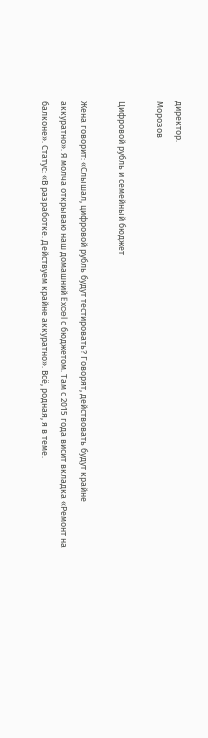директор.
Морозов

Цифровой рубль и семейный бюджет

Жена говорит: «Слышал, цифровой рубль будут тестировать? Говорят, действовать будут крайне аккуратно». Я молча открываю наш домашний Excel с бюджетом. Там с 2015 года висит вкладка «Ремонт на балконе». Статус: «В разработке. Действуем крайне аккуратно». Всё, родная, я в теме.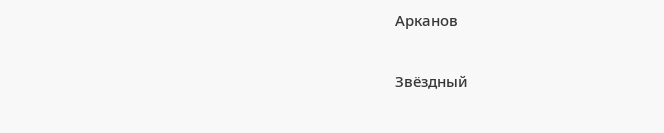Арканов

Звёздный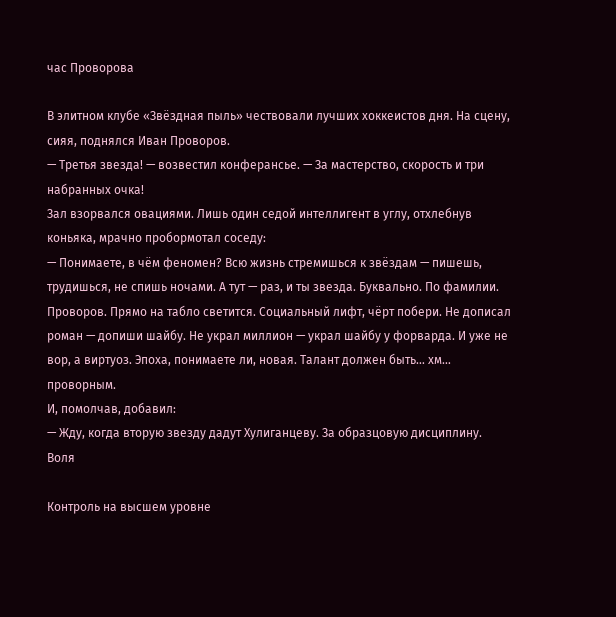час Проворова

В элитном клубе «Звёздная пыль» чествовали лучших хоккеистов дня. На сцену, сияя, поднялся Иван Проворов.
— Третья звезда! — возвестил конферансье. — За мастерство, скорость и три набранных очка!
Зал взорвался овациями. Лишь один седой интеллигент в углу, отхлебнув коньяка, мрачно пробормотал соседу:
— Понимаете, в чём феномен? Всю жизнь стремишься к звёздам — пишешь, трудишься, не спишь ночами. А тут — раз, и ты звезда. Буквально. По фамилии. Проворов. Прямо на табло светится. Социальный лифт, чёрт побери. Не дописал роман — допиши шайбу. Не украл миллион — украл шайбу у форварда. И уже не вор, а виртуоз. Эпоха, понимаете ли, новая. Талант должен быть… хм… проворным.
И, помолчав, добавил:
— Жду, когда вторую звезду дадут Хулиганцеву. За образцовую дисциплину.
Воля

Контроль на высшем уровне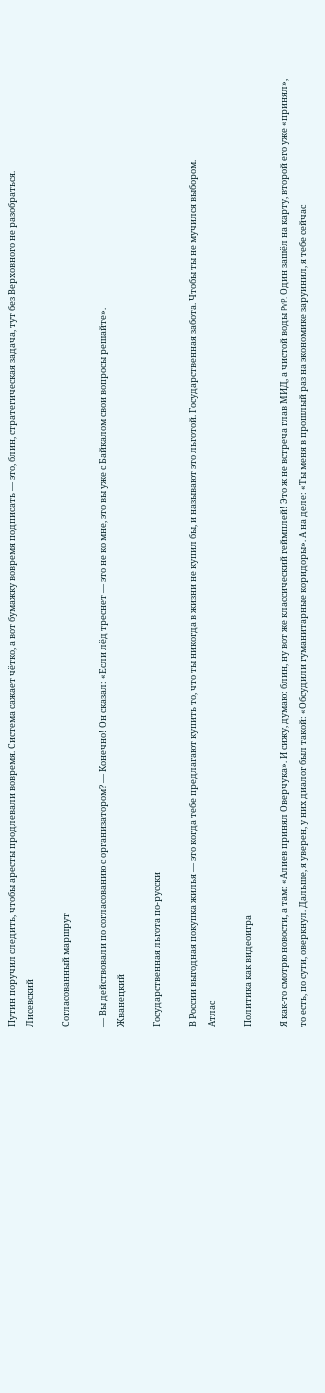Путин поручил следить, чтобы аресты продлевали вовремя. Система сажает чётко, а вот бумажку вовремя подписать — это, блин, стратегическая задача, тут без Верховного не разобраться.
Лисевский

Согласованный маршрут

— Вы действовали по согласованию с организатором? — Конечно! Он сказал: «Если лёд треснет — это не ко мне, это вы уже с Байкалом свои вопросы решайте».
Жванецкий

Государственная льгота по-русски

В России выгодная покупка жилья — это когда тебе предлагают купить то, что ты никогда в жизни не купил бы, и называют это льготой. Государственная забота. Чтобы ты не мучился выбором.
Атлас

Политика как видеоигра

Я как-то смотрю новости, а там: «Алиев принял Оверчука». И сижу, думаю: блин, ну вот же классический геймплей! Это ж не встреча глав МИД, а чистой воды PvP. Один зашёл на карту, второй его уже «принял», то есть, по сути, оверкнул. Дальше, я уверен, у них диалог был такой: «Обсудили гуманитарные коридоры». А на деле: «Ты меня в прошлый раз на экономике заруинил, я тебе сейчас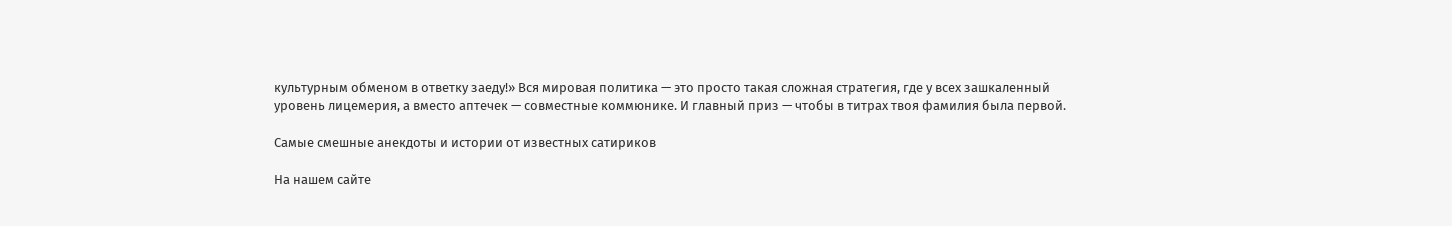культурным обменом в ответку заеду!» Вся мировая политика — это просто такая сложная стратегия, где у всех зашкаленный уровень лицемерия, а вместо аптечек — совместные коммюнике. И главный приз — чтобы в титрах твоя фамилия была первой.

Самые смешные анекдоты и истории от известных сатириков

На нашем сайте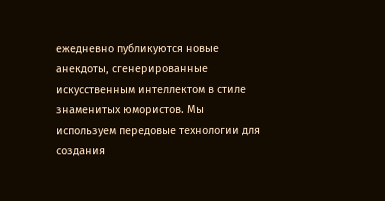ежедневно публикуются новые анекдоты, сгенерированные искусственным интеллектом в стиле знаменитых юмористов. Мы используем передовые технологии для создания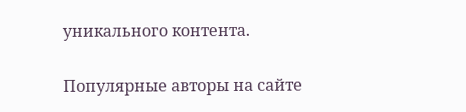уникального контента.

Популярные авторы на сайте